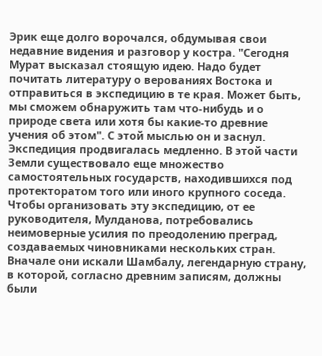Эрик еще долго ворочался, обдумывая свои недавние видения и разговор у костра. "Сегодня Мурат высказал стоящую идею. Надо будет почитать литературу о верованиях Востока и отправиться в экспедицию в те края. Может быть, мы сможем обнаружить там что-нибудь и о природе света или хотя бы какие-то древние учения об этом". С этой мыслью он и заснул.
Экспедиция продвигалась медленно. В этой части Земли существовало еще множество самостоятельных государств, находившихся под протекторатом того или иного крупного соседа. Чтобы организовать эту экспедицию, от ее руководителя, Мулданова, потребовались неимоверные усилия по преодолению преград, создаваемых чиновниками нескольких стран. Вначале они искали Шамбалу, легендарную страну, в которой, согласно древним записям, должны были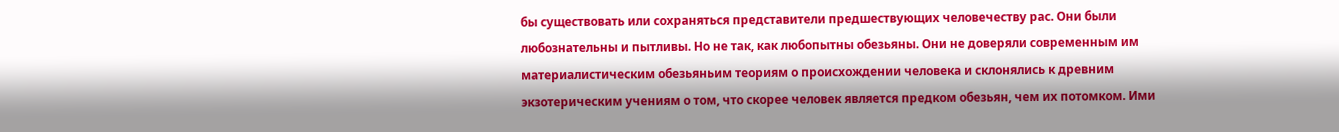бы существовать или сохраняться представители предшествующих человечеству рас. Они были любознательны и пытливы. Но не так, как любопытны обезьяны. Они не доверяли современным им материалистическим обезьяньим теориям о происхождении человека и склонялись к древним экзотерическим учениям о том, что скорее человек является предком обезьян, чем их потомком. Ими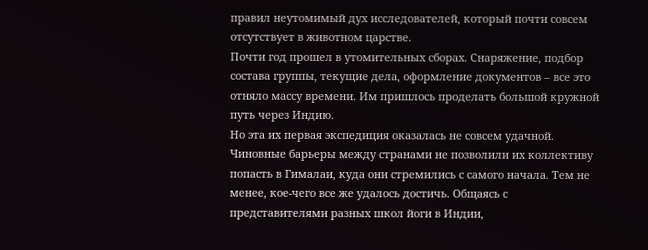правил неутомимый дух исследователей, который почти совсем отсутствует в животном царстве.
Почти год прошел в утомительных сборах. Снаряжение, подбор состава группы, текущие дела, оформление документов – все это отняло массу времени. Им пришлось проделать большой кружной путь через Индию.
Но эта их первая экспедиция оказалась не совсем удачной. Чиновные барьеры между странами не позволили их коллективу попасть в Гималаи, куда они стремились с самого начала. Тем не менее, кое-чего все же удалось достичь. Общаясь с представителями разных школ йоги в Индии,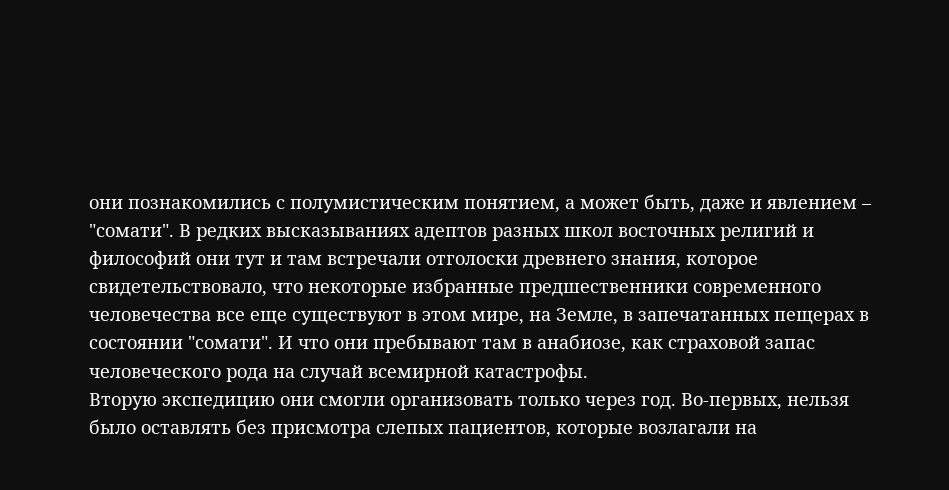они познакомились с полумистическим понятием, а может быть, даже и явлением – "сомати". В редких высказываниях адептов разных школ восточных религий и философий они тут и там встречали отголоски древнего знания, которое свидетельствовало, что некоторые избранные предшественники современного человечества все еще существуют в этом мире, на Земле, в запечатанных пещерах в состоянии "сомати". И что они пребывают там в анабиозе, как страховой запас человеческого рода на случай всемирной катастрофы.
Вторую экспедицию они смогли организовать только через год. Во-первых, нельзя было оставлять без присмотра слепых пациентов, которые возлагали на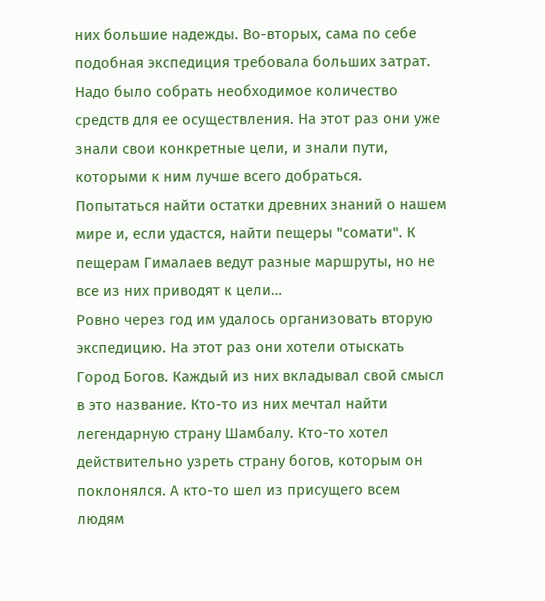них большие надежды. Во-вторых, сама по себе подобная экспедиция требовала больших затрат. Надо было собрать необходимое количество средств для ее осуществления. На этот раз они уже знали свои конкретные цели, и знали пути, которыми к ним лучше всего добраться. Попытаться найти остатки древних знаний о нашем мире и, если удастся, найти пещеры "сомати". К пещерам Гималаев ведут разные маршруты, но не все из них приводят к цели…
Ровно через год им удалось организовать вторую экспедицию. На этот раз они хотели отыскать Город Богов. Каждый из них вкладывал свой смысл в это название. Кто-то из них мечтал найти легендарную страну Шамбалу. Кто-то хотел действительно узреть страну богов, которым он поклонялся. А кто-то шел из присущего всем людям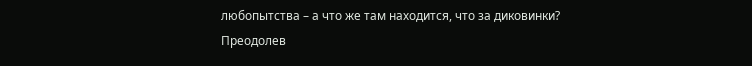любопытства – а что же там находится, что за диковинки?
Преодолев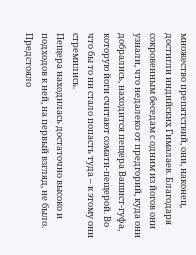множество препятствий, они, наконец, достигли индийских Гималаев. Благодаря сокровенным беседам с одним из йогов они узнали, что недалеко от предгорий, куда они добрались, находится пещера Вашист-гуфа, которую йоги считают сомати-пещерой. Во что бы то ни стало попасть туда – к этому они стремились.
Пещера находилась достаточно высоко и подходов к ней, на первый взгляд, не было. Предстояло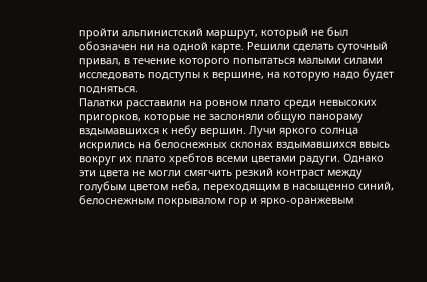пройти альпинистский маршрут, который не был обозначен ни на одной карте. Решили сделать суточный привал, в течение которого попытаться малыми силами исследовать подступы к вершине, на которую надо будет подняться.
Палатки расставили на ровном плато среди невысоких пригорков, которые не заслоняли общую панораму вздымавшихся к небу вершин. Лучи яркого солнца искрились на белоснежных склонах вздымавшихся ввысь вокруг их плато хребтов всеми цветами радуги. Однако эти цвета не могли смягчить резкий контраст между голубым цветом неба, переходящим в насыщенно синий, белоснежным покрывалом гор и ярко-оранжевым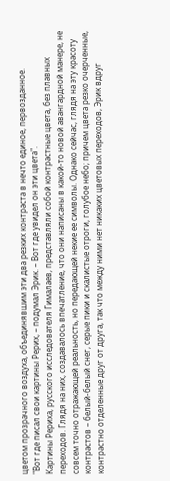цветом прозрачного воздуха, объединявшим эти два резких контраста в нечто единое, первозданное.
"Вот где писал свои картины Рерих, – подумал Эрик. – Вот где увидел он эти цвета".
Картины Рериха, русского исследователя Гималаев, представляли собой контрастные цвета, без плавных переходов. Глядя на них, создавалось впечатление, что они написаны в какой-то новой авангардной манере, не совсем точно отражающей реальность, но передающей некие ее символы. Однако сейчас, глядя на эту красоту контрастов – белый-белый снег, серые пики и скалистые отроги, голубое небо; причем цвета резко очерченные, контрастно отделенные друг от друга, так что между ними нет никаких цветовых переходов, Эрик вдруг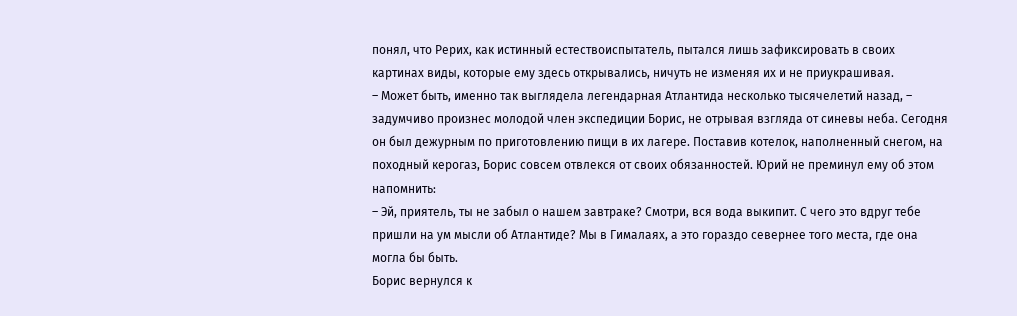понял, что Рерих, как истинный естествоиспытатель, пытался лишь зафиксировать в своих картинах виды, которые ему здесь открывались, ничуть не изменяя их и не приукрашивая.
– Может быть, именно так выглядела легендарная Атлантида несколько тысячелетий назад, – задумчиво произнес молодой член экспедиции Борис, не отрывая взгляда от синевы неба. Сегодня он был дежурным по приготовлению пищи в их лагере. Поставив котелок, наполненный снегом, на походный керогаз, Борис совсем отвлекся от своих обязанностей. Юрий не преминул ему об этом напомнить:
– Эй, приятель, ты не забыл о нашем завтраке? Смотри, вся вода выкипит. С чего это вдруг тебе пришли на ум мысли об Атлантиде? Мы в Гималаях, а это гораздо севернее того места, где она могла бы быть.
Борис вернулся к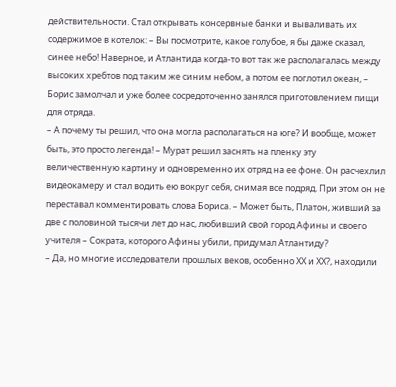действительности. Стал открывать консервные банки и вываливать их содержимое в котелок: – Вы посмотрите, какое голубое, я бы даже сказал, синее небо! Наверное, и Атлантида когда-то вот так же располагалась между высоких хребтов под таким же синим небом, а потом ее поглотил океан, – Борис замолчал и уже более сосредоточенно занялся приготовлением пищи для отряда.
– А почему ты решил, что она могла располагаться на юге? И вообще, может быть, это просто легенда! – Мурат решил заснять на пленку эту величественную картину и одновременно их отряд на ее фоне. Он расчехлил видеокамеру и стал водить ею вокруг себя, снимая все подряд. При этом он не переставал комментировать слова Бориса. – Может быть, Платон, живший за две с половиной тысячи лет до нас, любивший свой город Афины и своего учителя – Сократа, которого Афины убили, придумал Атлантиду?
– Да, но многие исследователи прошлых веков, особенно ХХ и ХХ?, находили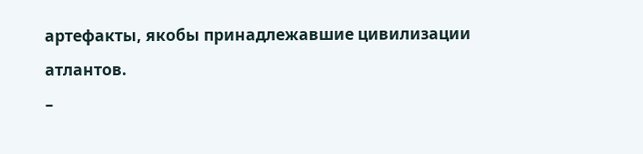артефакты, якобы принадлежавшие цивилизации атлантов.
–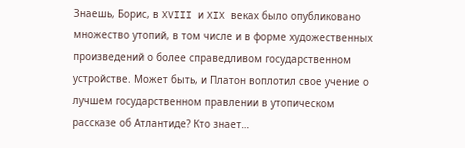Знаешь, Борис, в XVIII и XIX веках было опубликовано множество утопий, в том числе и в форме художественных произведений о более справедливом государственном устройстве. Может быть, и Платон воплотил свое учение о лучшем государственном правлении в утопическом рассказе об Атлантиде? Кто знает…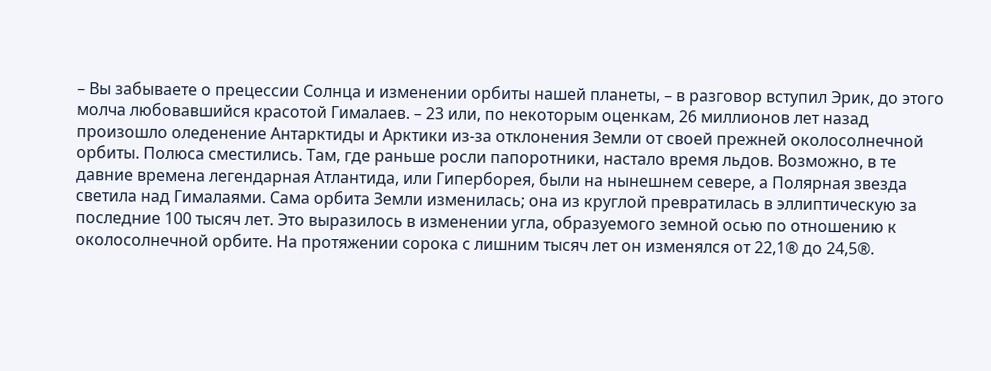– Вы забываете о прецессии Солнца и изменении орбиты нашей планеты, – в разговор вступил Эрик, до этого молча любовавшийся красотой Гималаев. – 23 или, по некоторым оценкам, 26 миллионов лет назад произошло оледенение Антарктиды и Арктики из-за отклонения Земли от своей прежней околосолнечной орбиты. Полюса сместились. Там, где раньше росли папоротники, настало время льдов. Возможно, в те давние времена легендарная Атлантида, или Гиперборея, были на нынешнем севере, а Полярная звезда светила над Гималаями. Сама орбита Земли изменилась; она из круглой превратилась в эллиптическую за последние 100 тысяч лет. Это выразилось в изменении угла, образуемого земной осью по отношению к околосолнечной орбите. На протяжении сорока с лишним тысяч лет он изменялся от 22,1® до 24,5®.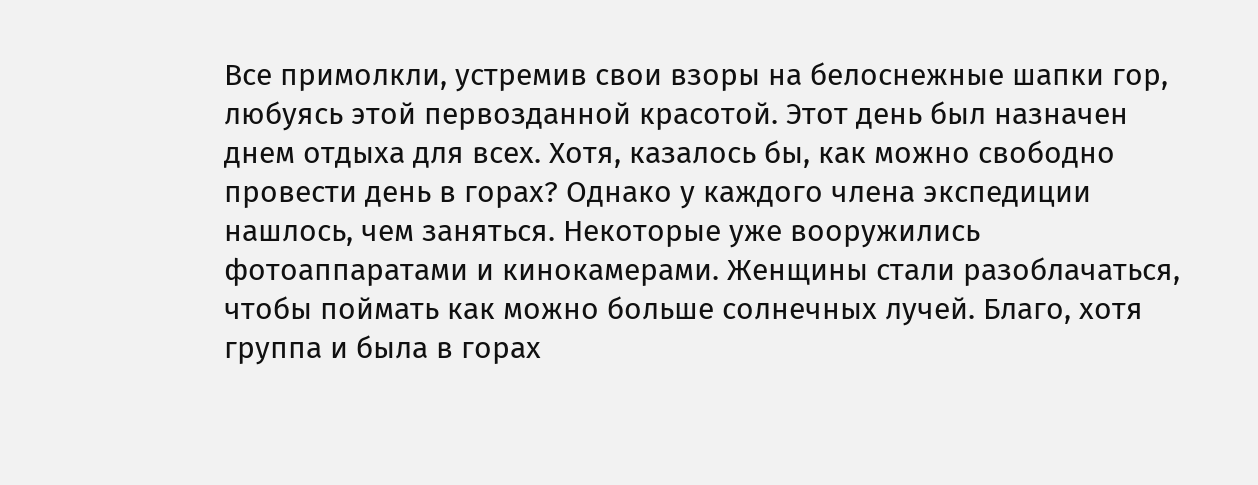Все примолкли, устремив свои взоры на белоснежные шапки гор, любуясь этой первозданной красотой. Этот день был назначен днем отдыха для всех. Хотя, казалось бы, как можно свободно провести день в горах? Однако у каждого члена экспедиции нашлось, чем заняться. Некоторые уже вооружились фотоаппаратами и кинокамерами. Женщины стали разоблачаться, чтобы поймать как можно больше солнечных лучей. Благо, хотя группа и была в горах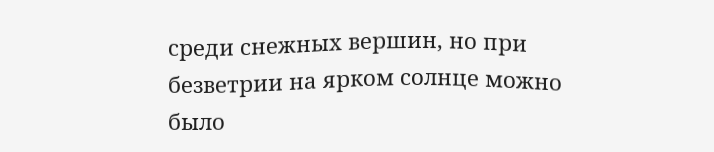среди снежных вершин, но при безветрии на ярком солнце можно было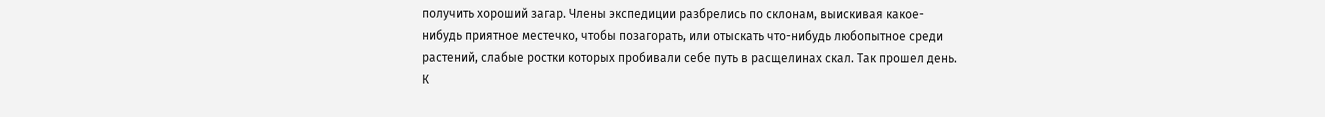получить хороший загар. Члены экспедиции разбрелись по склонам, выискивая какое-нибудь приятное местечко, чтобы позагорать, или отыскать что-нибудь любопытное среди растений, слабые ростки которых пробивали себе путь в расщелинах скал. Так прошел день. К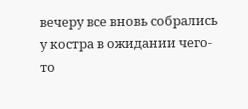вечеру все вновь собрались у костра в ожидании чего-то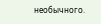необычного.